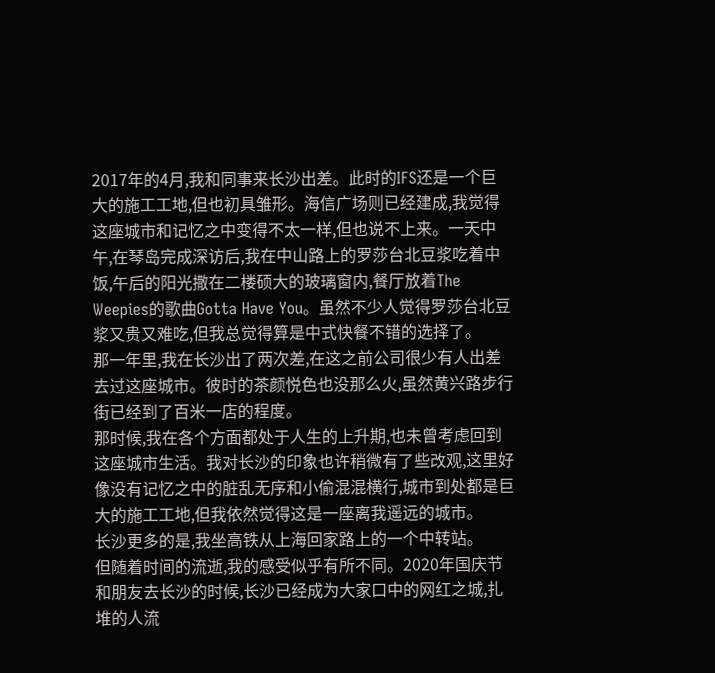2017年的4月,我和同事来长沙出差。此时的IFS还是一个巨大的施工工地,但也初具雏形。海信广场则已经建成,我觉得这座城市和记忆之中变得不太一样,但也说不上来。一天中午,在琴岛完成深访后,我在中山路上的罗莎台北豆浆吃着中饭,午后的阳光撒在二楼硕大的玻璃窗内,餐厅放着The Weepies的歌曲Gotta Have You。虽然不少人觉得罗莎台北豆浆又贵又难吃,但我总觉得算是中式快餐不错的选择了。
那一年里,我在长沙出了两次差,在这之前公司很少有人出差去过这座城市。彼时的茶颜悦色也没那么火,虽然黄兴路步行街已经到了百米一店的程度。
那时候,我在各个方面都处于人生的上升期,也未曾考虑回到这座城市生活。我对长沙的印象也许稍微有了些改观,这里好像没有记忆之中的脏乱无序和小偷混混横行,城市到处都是巨大的施工工地,但我依然觉得这是一座离我遥远的城市。
长沙更多的是,我坐高铁从上海回家路上的一个中转站。
但随着时间的流逝,我的感受似乎有所不同。2020年国庆节和朋友去长沙的时候,长沙已经成为大家口中的网红之城,扎堆的人流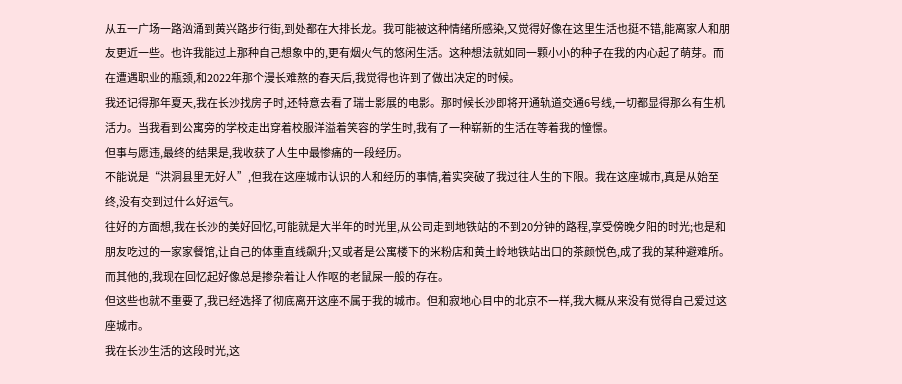从五一广场一路汹涌到黄兴路步行街,到处都在大排长龙。我可能被这种情绪所感染,又觉得好像在这里生活也挺不错,能离家人和朋友更近一些。也许我能过上那种自己想象中的,更有烟火气的悠闲生活。这种想法就如同一颗小小的种子在我的内心起了萌芽。而在遭遇职业的瓶颈,和2022年那个漫长难熬的春天后,我觉得也许到了做出决定的时候。
我还记得那年夏天,我在长沙找房子时,还特意去看了瑞士影展的电影。那时候长沙即将开通轨道交通6号线,一切都显得那么有生机活力。当我看到公寓旁的学校走出穿着校服洋溢着笑容的学生时,我有了一种崭新的生活在等着我的憧憬。
但事与愿违,最终的结果是,我收获了人生中最惨痛的一段经历。
不能说是“洪洞县里无好人”,但我在这座城市认识的人和经历的事情,着实突破了我过往人生的下限。我在这座城市,真是从始至终,没有交到过什么好运气。
往好的方面想,我在长沙的美好回忆,可能就是大半年的时光里,从公司走到地铁站的不到20分钟的路程,享受傍晚夕阳的时光;也是和朋友吃过的一家家餐馆,让自己的体重直线飙升;又或者是公寓楼下的米粉店和黄土岭地铁站出口的茶颜悦色,成了我的某种避难所。而其他的,我现在回忆起好像总是掺杂着让人作呕的老鼠屎一般的存在。
但这些也就不重要了,我已经选择了彻底离开这座不属于我的城市。但和寂地心目中的北京不一样,我大概从来没有觉得自己爱过这座城市。
我在长沙生活的这段时光,这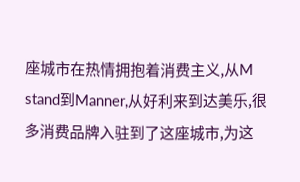座城市在热情拥抱着消费主义,从M stand到Manner,从好利来到达美乐,很多消费品牌入驻到了这座城市,为这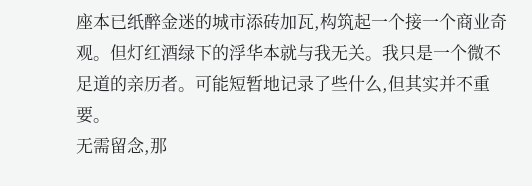座本已纸醉金迷的城市添砖加瓦,构筑起一个接一个商业奇观。但灯红酒绿下的浮华本就与我无关。我只是一个微不足道的亲历者。可能短暂地记录了些什么,但其实并不重要。
无需留念,那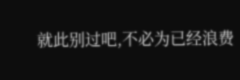就此别过吧,不必为已经浪费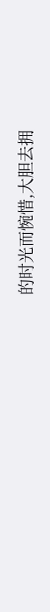的时光而惋惜,大胆去拥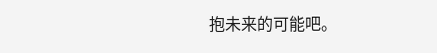抱未来的可能吧。